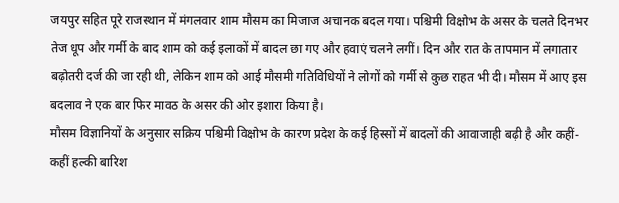जयपुर सहित पूरे राजस्थान में मंगलवार शाम मौसम का मिजाज अचानक बदल गया। पश्चिमी विक्षोभ के असर के चलते दिनभर तेज धूप और गर्मी के बाद शाम को कई इलाकों में बादल छा गए और हवाएं चलने लगीं। दिन और रात के तापमान में लगातार बढ़ोतरी दर्ज की जा रही थी, लेकिन शाम को आई मौसमी गतिविधियों ने लोगों को गर्मी से कुछ राहत भी दी। मौसम में आए इस बदलाव ने एक बार फिर मावठ के असर की ओर इशारा किया है।
मौसम विज्ञानियों के अनुसार सक्रिय पश्चिमी विक्षोभ के कारण प्रदेश के कई हिस्सों में बादलों की आवाजाही बढ़ी है और कहीं-कहीं हल्की बारिश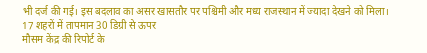भी दर्ज की गई। इस बदलाव का असर खासतौर पर पश्चिमी और मध्य राजस्थान में ज्यादा देखने को मिला।
17 शहरों में तापमान 30 डिग्री से ऊपर
मौसम केंद्र की रिपोर्ट के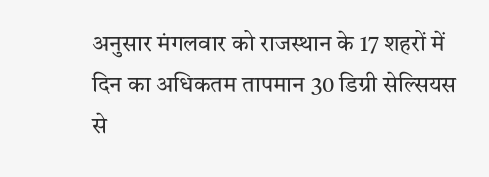अनुसार मंगलवार को राजस्थान के 17 शहरों में दिन का अधिकतम तापमान 30 डिग्री सेल्सियस से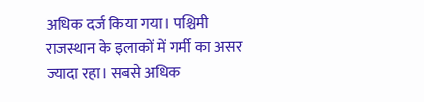अधिक दर्ज किया गया। पश्चिमी राजस्थान के इलाकों में गर्मी का असर ज्यादा रहा। सबसे अधिक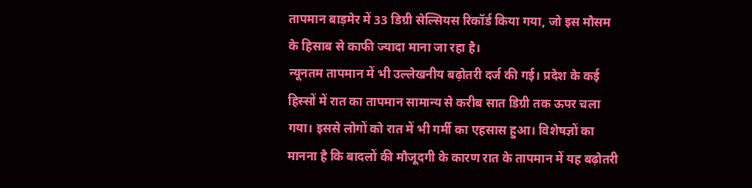तापमान बाड़मेर में 33 डिग्री सेल्सियस रिकॉर्ड किया गया, जो इस मौसम के हिसाब से काफी ज्यादा माना जा रहा है।
न्यूनतम तापमान में भी उल्लेखनीय बढ़ोतरी दर्ज की गई। प्रदेश के कई हिस्सों में रात का तापमान सामान्य से करीब सात डिग्री तक ऊपर चला गया। इससे लोगों को रात में भी गर्मी का एहसास हुआ। विशेषज्ञों का मानना है कि बादलों की मौजूदगी के कारण रात के तापमान में यह बढ़ोतरी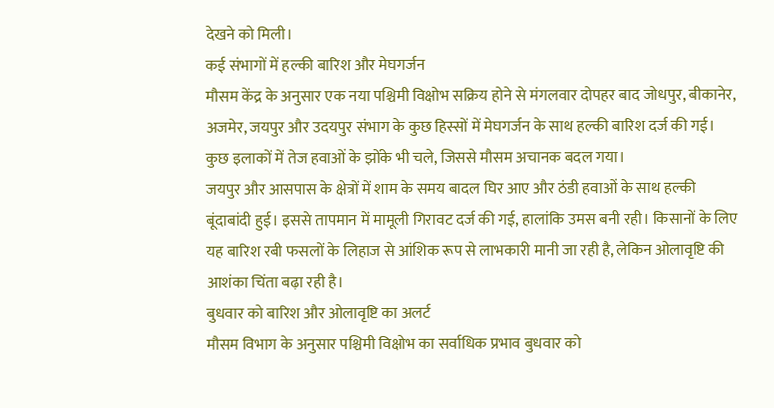देखने को मिली।
कई संभागों में हल्की बारिश और मेघगर्जन
मौसम केंद्र के अनुसार एक नया पश्चिमी विक्षोभ सक्रिय होने से मंगलवार दोपहर बाद जोधपुर, बीकानेर, अजमेर, जयपुर और उदयपुर संभाग के कुछ हिस्सों में मेघगर्जन के साथ हल्की बारिश दर्ज की गई। कुछ इलाकों में तेज हवाओं के झोंके भी चले, जिससे मौसम अचानक बदल गया।
जयपुर और आसपास के क्षेत्रों में शाम के समय बादल घिर आए और ठंडी हवाओं के साथ हल्की बूंदाबांदी हुई। इससे तापमान में मामूली गिरावट दर्ज की गई, हालांकि उमस बनी रही। किसानों के लिए यह बारिश रबी फसलों के लिहाज से आंशिक रूप से लाभकारी मानी जा रही है, लेकिन ओलावृष्टि की आशंका चिंता बढ़ा रही है।
बुधवार को बारिश और ओलावृष्टि का अलर्ट
मौसम विभाग के अनुसार पश्चिमी विक्षोभ का सर्वाधिक प्रभाव बुधवार को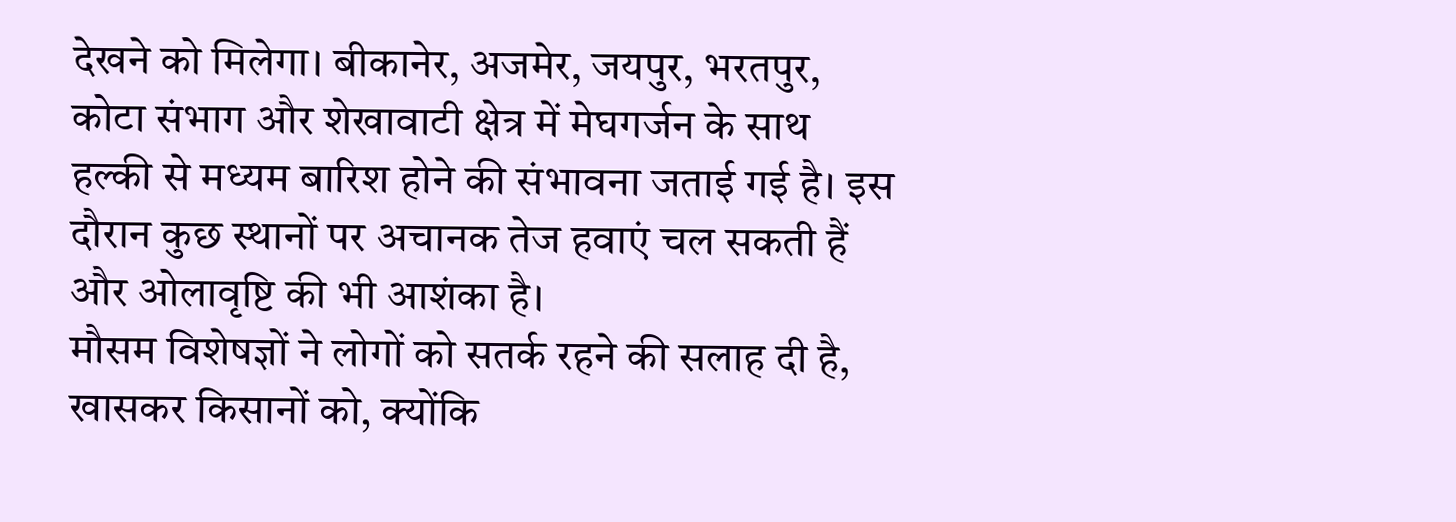देखने को मिलेगा। बीकानेर, अजमेर, जयपुर, भरतपुर, कोटा संभाग और शेखावाटी क्षेत्र में मेघगर्जन के साथ हल्की से मध्यम बारिश होने की संभावना जताई गई है। इस दौरान कुछ स्थानों पर अचानक तेज हवाएं चल सकती हैं और ओलावृष्टि की भी आशंका है।
मौसम विशेषज्ञों ने लोगों को सतर्क रहने की सलाह दी है, खासकर किसानों को, क्योंकि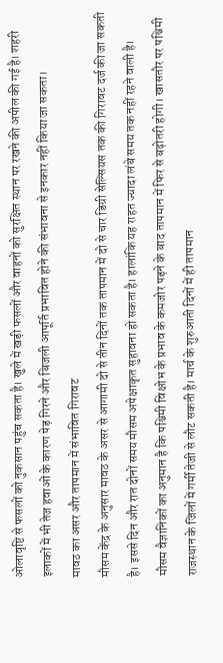ओलावृष्टि से फसलों को नुकसान पहुंच सकता है। खुले में खड़ी फसलों और वाहनों को सुरक्षित स्थान पर रखने की अपील की गई है। शहरी इलाकों में भी तेज हवाओं के कारण पेड़ गिरने और बिजली आपूर्ति प्रभावित होने की संभावना से इनकार नहीं किया जा सकता।
मावठ का असर और तापमान में संभावित गिरावट
मौसम केंद्र के अनुसार मावठ के असर से आगामी दो से तीन दिनों तक तापमान में दो से चार डिग्री सेल्सियस तक की गिरावट दर्ज की जा सकती है। इससे दिन और रात दोनों समय मौसम अपेक्षाकृत सुहावना हो सकता है। हालांकि यह राहत ज्यादा लंबे समय तक नहीं रहने वाली है।
मौसम वैज्ञानिकों का अनुमान है कि पश्चिमी विक्षोभ के प्रभाव के कमजोर पड़ने के बाद तापमान में फिर से बढ़ोतरी होगी। खासतौर पर पश्चिमी राजस्थान के जिलों में गर्मी तेजी से लौट सकती है। मार्च के शुरुआती दिनों में ही तापमान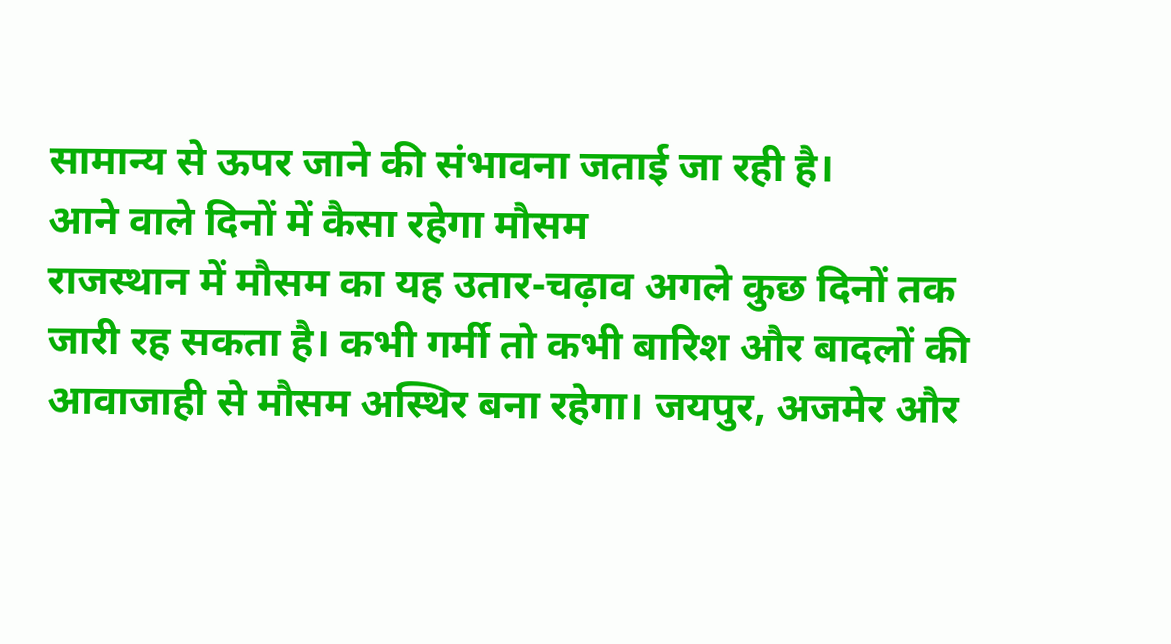सामान्य से ऊपर जाने की संभावना जताई जा रही है।
आने वाले दिनों में कैसा रहेगा मौसम
राजस्थान में मौसम का यह उतार-चढ़ाव अगले कुछ दिनों तक जारी रह सकता है। कभी गर्मी तो कभी बारिश और बादलों की आवाजाही से मौसम अस्थिर बना रहेगा। जयपुर, अजमेर और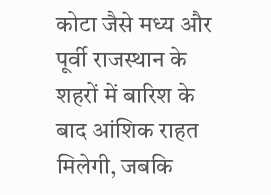कोटा जैसे मध्य और पूर्वी राजस्थान के शहरों में बारिश के बाद आंशिक राहत मिलेगी, जबकि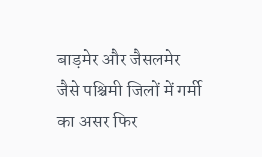बाड़मेर और जैसलमेर जैसे पश्चिमी जिलों में गर्मी का असर फिर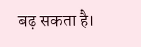बढ़ सकता है।